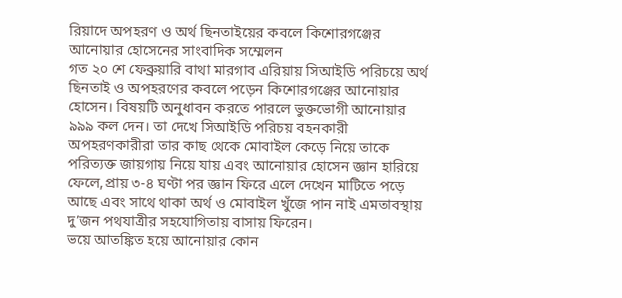রিয়াদে অপহরণ ও অর্থ ছিনতাইয়ের কবলে কিশোরগঞ্জের আনোয়ার হোসেনের সাংবাদিক সম্মেলন
গত ২০ শে ফেব্রুয়ারি বাথা মারগাব এরিয়ায় সিআইডি পরিচয়ে অর্থ ছিনতাই ও অপহরণের কবলে পড়েন কিশোরগঞ্জের আনোয়ার হোসেন। বিষয়টি অনুধাবন করতে পারলে ভুক্তভোগী আনোয়ার ৯৯৯ কল দেন। তা দেখে সিআইডি পরিচয় বহনকারী অপহরণকারীরা তার কাছ থেকে মোবাইল কেড়ে নিয়ে তাকে পরিত্যক্ত জায়গায় নিয়ে যায় এবং আনোয়ার হোসেন জ্ঞান হারিয়ে ফেলে,প্রায় ৩-৪ ঘণ্টা পর জ্ঞান ফিরে এলে দেখেন মাটিতে পড়ে আছে এবং সাথে থাকা অর্থ ও মোবাইল খুঁজে পান নাই এমতাবস্থায় দু’জন পথযাত্রীর সহযোগিতায় বাসায় ফিরেন।
ভয়ে আতঙ্কিত হয়ে আনোয়ার কোন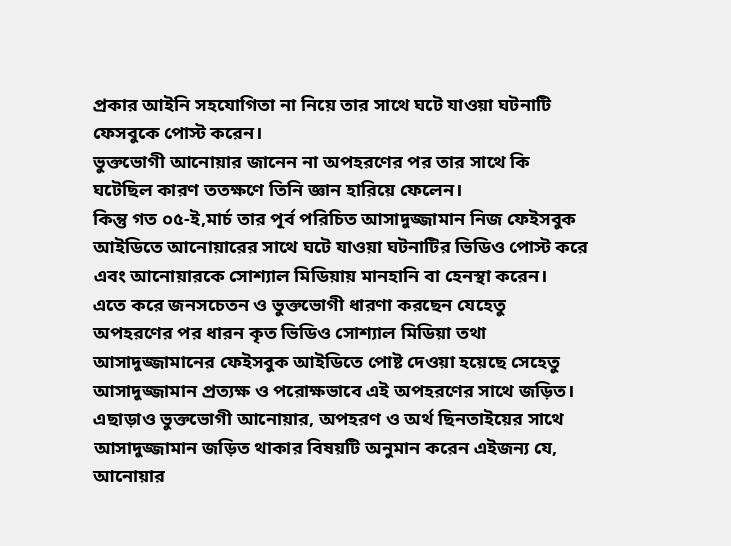প্রকার আইনি সহযোগিতা না নিয়ে তার সাথে ঘটে যাওয়া ঘটনাটি ফেসবুকে পোস্ট করেন।
ভুক্তভোগী আনোয়ার জানেন না অপহরণের পর তার সাথে কি ঘটেছিল কারণ ততক্ষণে তিনি জ্ঞান হারিয়ে ফেলেন।
কিন্তু গত ০৫-ই,মার্চ তার পূর্ব পরিচিত আসাদুজ্জামান নিজ ফেইসবুক আইডিতে আনোয়ারের সাথে ঘটে যাওয়া ঘটনাটির ভিডিও পোস্ট করে এবং আনোয়ারকে সোশ্যাল মিডিয়ায় মানহানি বা হেনস্থা করেন।
এতে করে জনসচেতন ও ভুক্তভোগী ধারণা করছেন যেহেতু অপহরণের পর ধারন কৃত ভিডিও সোশ্যাল মিডিয়া তথা আসাদুজ্জামানের ফেইসবুক আইডিতে পোষ্ট দেওয়া হয়েছে সেহেতু আসাদুজ্জামান প্রত্যক্ষ ও পরোক্ষভাবে এই অপহরণের সাথে জড়িত।
এছাড়াও ভুক্তভোগী আনোয়ার, অপহরণ ও অর্থ ছিনতাইয়ের সাথে আসাদুজ্জামান জড়িত থাকার বিষয়টি অনুমান করেন এইজন্য যে, আনোয়ার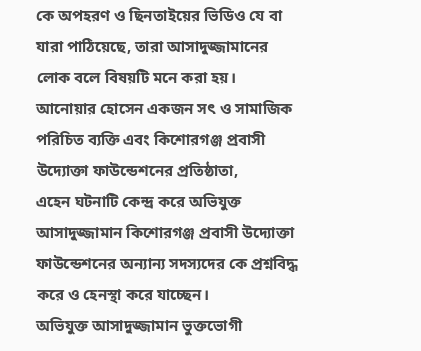কে অপহরণ ও ছিনতাইয়ের ভিডিও যে বা যারা পাঠিয়েছে, তারা আসাদুজ্জামানের লোক বলে বিষয়টি মনে করা হয়।
আনোয়ার হোসেন একজন সৎ ও সামাজিক পরিচিত ব্যক্তি এবং কিশোরগঞ্জ প্রবাসী উদ্যোক্তা ফাউন্ডেশনের প্রতিষ্ঠাতা,
এহেন ঘটনাটি কেন্দ্র করে অভিযুক্ত আসাদুজ্জামান কিশোরগঞ্জ প্রবাসী উদ্যোক্তা ফাউন্ডেশনের অন্যান্য সদস্যদের কে প্রশ্নবিদ্ধ করে ও হেনস্থা করে যাচ্ছেন।
অভিযুক্ত আসাদুজ্জামান ভুক্তভোগী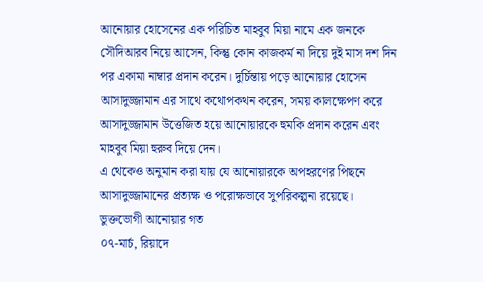আনোয়ার হোসেনের এক পরিচিত মাহবুব মিয়া নামে এক জনকে সৌদিআরব নিয়ে আসেন, কিন্তু কোন কাজকর্ম না দিয়ে দুই মাস দশ দিন পর একামা নাম্বার প্রদান করেন। দুর্চিন্তায় পড়ে আনোয়ার হোসেন আসাদুজ্জামান এর সাথে কথোপকথন করেন, সময় কালক্ষেপণ করে আসাদুজ্জামান উত্তেজিত হয়ে আনোয়ারকে হুমকি প্রদান করেন এবং মাহবুব মিয়া হুরুব দিয়ে দেন।
এ থেকেও অনুমান করা যায় যে আনোয়ারকে অপহরণের পিছনে আসাদুজ্জামানের প্রত্যক্ষ ও পরোক্ষভাবে সুপরিকল্পনা রয়েছে।
ভুক্তভোগী আনোয়ার গত
০৭-মার্চ, রিয়াদে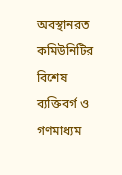অবস্থানরত কমিউনিটির বিশেষ ব্যক্তিবর্গ ও গণমাধ্যম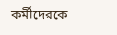কর্মীদেরকে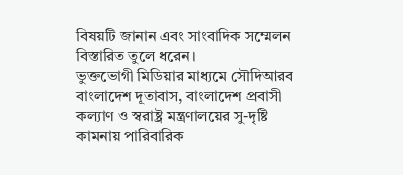বিষয়টি জানান এবং সাংবাদিক সম্মেলন বিস্তারিত তুলে ধরেন।
ভুক্তভোগী মিডিয়ার মাধ্যমে সৌদিআরব বাংলাদেশ দূতাবাস, বাংলাদেশ প্রবাসী কল্যাণ ও স্বরাষ্ট্র মন্ত্রণালয়ের সু-দৃষ্টি কামনায় পারিবারিক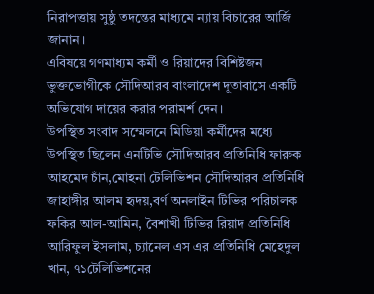নিরাপত্তায় সুষ্ঠু তদন্তের মাধ্যমে ন্যায় বিচারের আর্জি জানান।
এবিষয়ে গণমাধ্যম কর্মী ও রিয়াদের বিশিষ্টজন ভুক্তভোগীকে সৌদিআরব বাংলাদেশ দূতাবাসে একটি অভিযোগ দায়ের করার পরামর্শ দেন।
উপস্থিত সংবাদ সম্মেলনে মিডিয়া কর্মীদের মধ্যে উপস্থিত ছিলেন এনটিভি সৌদিআরব প্রতিনিধি ফারুক আহমেদ চাঁন,মোহনা টেলিভিশন সৌদিআরব প্রতিনিধি জাহাঙ্গীর আলম হৃদয়,বর্ণ অনলাইন টিভির পরিচালক ফকির আল-আমিন, বৈশাখী টিভির রিয়াদ প্রতিনিধি আরিফুল ইসলাম, চ্যানেল এস এর প্রতিনিধি মেহেদুল খান, ৭১টেলিভিশনের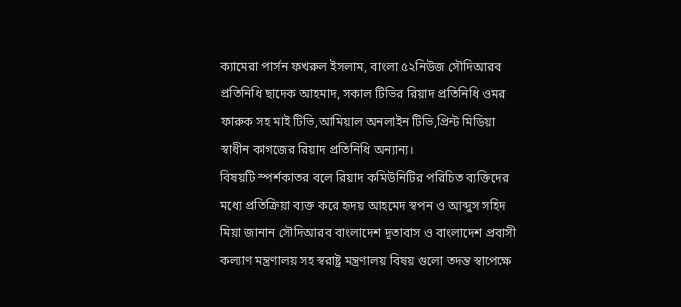ক্যামেরা পার্সন ফখরুল ইসলাম, বাংলা ৫২নিউজ সৌদিআরব প্রতিনিধি ছাদেক আহমাদ, সকাল টিভির রিয়াদ প্রতিনিধি ওমর ফারুক সহ মাই টিভি,আমিয়াল অনলাইন টিভি,প্রিন্ট মিডিয়া স্বাধীন কাগজের রিয়াদ প্রতিনিধি অন্যান্য।
বিষয়টি স্পর্শকাতর বলে রিয়াদ কমিউনিটির পরিচিত ব্যক্তিদের মধ্যে প্রতিক্রিয়া ব্যক্ত করে হৃদয় আহমেদ স্বপন ও আব্দুস সহিদ মিয়া জানান সৌদিআরব বাংলাদেশ দূতাবাস ও বাংলাদেশ প্রবাসী কল্যাণ মন্ত্রণালয় সহ স্বরাষ্ট্র মন্ত্রণালয় বিষয় গুলো তদন্ত স্বাপেক্ষে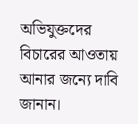অভিযুক্তদের বিচারের আওতায় আনার জন্যে দাবি জানান।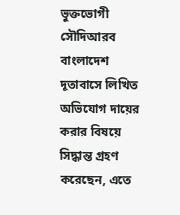ভুক্তভোগী সৌদিআরব বাংলাদেশ দূতাবাসে লিখিত অভিযোগ দায়ের করার বিষয়ে সিদ্ধান্ত গ্রহণ করেছেন, এতে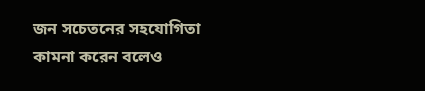জন সচেতনের সহযোগিতা কামনা করেন বলেও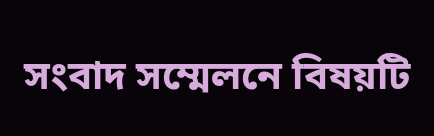সংবাদ সম্মেলনে বিষয়টি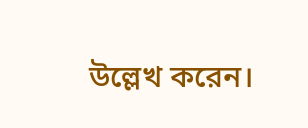উল্লেখ করেন।